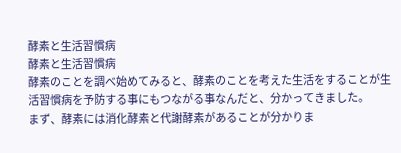酵素と生活習慣病
酵素と生活習慣病
酵素のことを調べ始めてみると、酵素のことを考えた生活をすることが生活習慣病を予防する事にもつながる事なんだと、分かってきました。
まず、酵素には消化酵素と代謝酵素があることが分かりま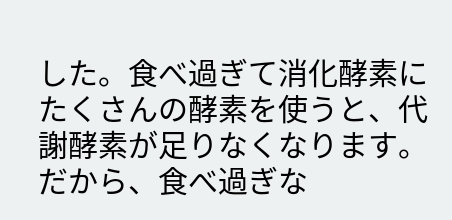した。食べ過ぎて消化酵素にたくさんの酵素を使うと、代謝酵素が足りなくなります。だから、食べ過ぎな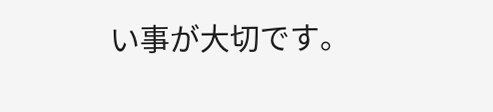い事が大切です。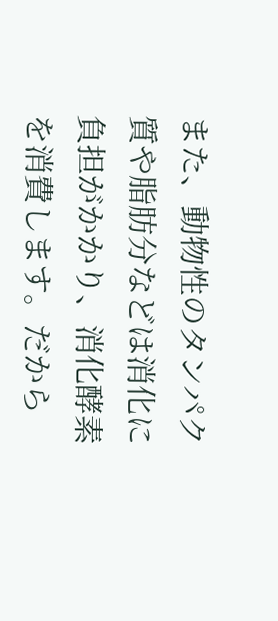また、動物性のタンパク質や脂肪分などは消化に負担がかかり、消化酵素を消費します。だから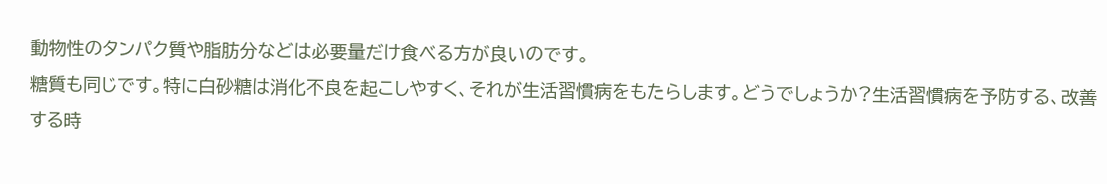動物性のタンパク質や脂肪分などは必要量だけ食べる方が良いのです。
糖質も同じです。特に白砂糖は消化不良を起こしやすく、それが生活習慣病をもたらします。どうでしょうか?生活習慣病を予防する、改善する時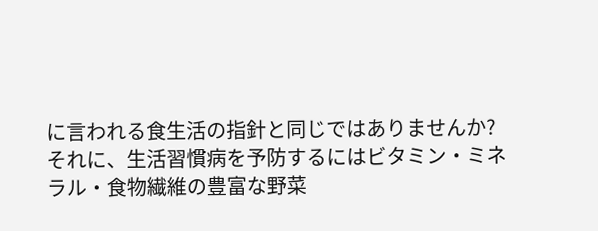に言われる食生活の指針と同じではありませんか?
それに、生活習慣病を予防するにはビタミン・ミネラル・食物繊維の豊富な野菜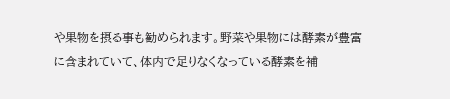や果物を摂る事も勧められます。野菜や果物には酵素が豊富に含まれていて、体内で足りなくなっている酵素を補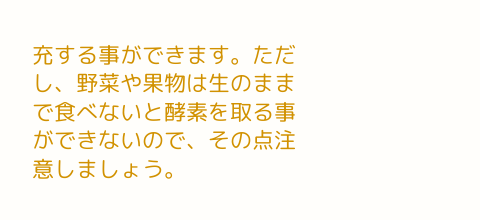充する事ができます。ただし、野菜や果物は生のままで食べないと酵素を取る事ができないので、その点注意しましょう。